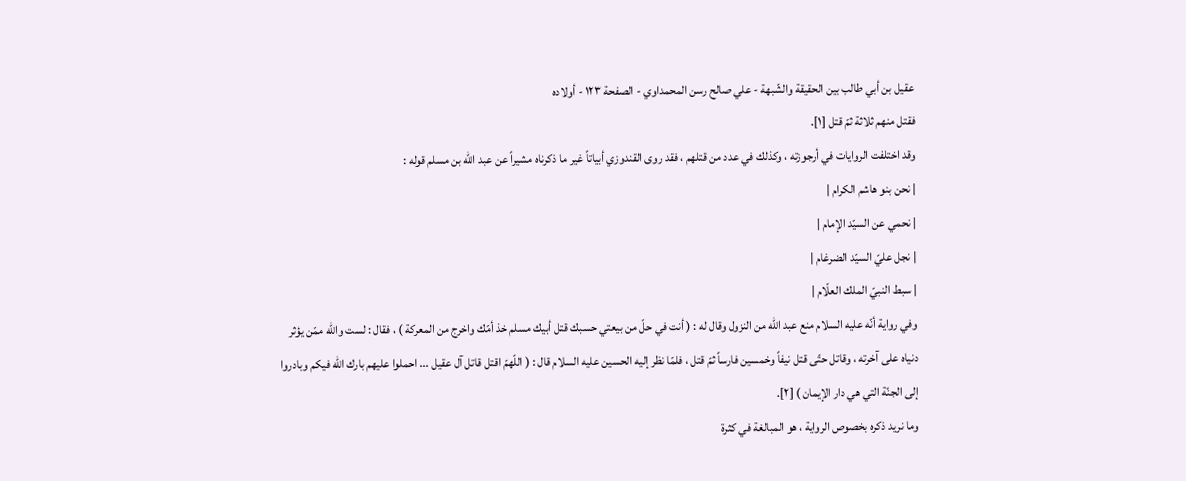عقيل بن أبي طالب بين الحقيقة والشّبهة - علي صالح رسن المحمداوي - الصفحة ١٢٣ - أولاده
فقتل منهم ثلاثة ثمّ قتل [١].
وقد اختلفت الروايات في أرجوزته ، وكذلك في عدد من قتلهم ، فقد روى القندوزي أبياتاً غير ما ذكرناه مشيراً عن عبد الله بن مسلم قوله :
| نحن بنو هاشم الكرام |
| نحمي عن السيّد الإمام |
| نجل عليّ السيّد الضرغام |
| سبط النبيّ الملك العلّام |
وفي رواية أنّه عليه السلام منع عبد الله من النزول وقال له : ( أنت في حلّ من بيعتي حسبك قتل أبيك مسلم خذ أمّك واخرج من المعركة ) ، فقال : لست والله ممّن يؤثر دنياه على آخرته ، وقاتل حتّى قتل نيفاً وخمسين فارساً ثمّ قتل ، فلمّا نظر إليه الحسين عليه السلام قال : ( اللّهمّ اقتل قاتل آل عقيل ... احملوا عليهم بارك الله فيكم وبادروا إلى الجنّة التي هي دار الإيمان ) [٢].
وما نريد ذكره بخصوص الرواية ، هو المبالغة في كثرة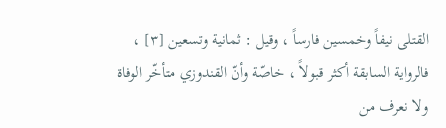القتلى نيفاً وخمسين فارساً ، وقيل : ثمانية وتسعين [٣] ، فالرواية السابقة أكثر قبولاً ، خاصّة وأنّ القندوزي متأخّر الوفاة ولا نعرف من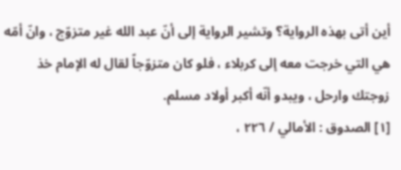أين أتى بهذه الرواية؟ وتشير الرواية إلى أنّ عبد الله غير متزوّج ، وانّ أمّه هي التي خرجت معه إلى كربلاء ، فلو كان متزوّجاً لقال له الإمام خذ زوجتك وارحل ، ويبدو أنّه أكبر أولاد مسلم.
[١] الصدوق : الأمالي / ٢٢٦ ،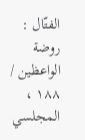الفتّال : روضة الواعظين / ١٨٨ ، المجلسي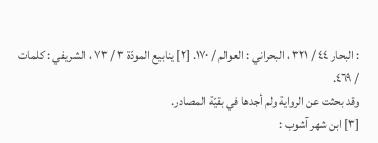: البحار ٤٤ / ٣٢١ ، البحراني : العوالم / ١٧٠. [٢] ينابيع المودّة ٣ / ٧٣ ، الشريفي : كلمات / ٤٦٩.
وقد بحثت عن الرواية ولم أجدها في بقيّة المصادر.
[٣] ابن شهر آشوب :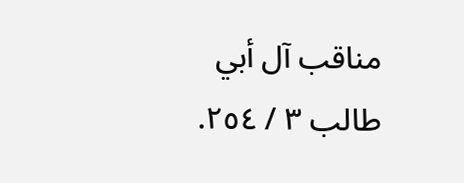مناقب آل أبي طالب ٣ / ٢٥٤.